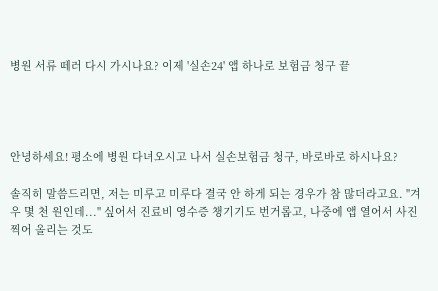병원 서류 떼러 다시 가시나요? 이제 '실손24' 앱 하나로 보험금 청구 끝




안녕하세요! 평소에 병원 다녀오시고 나서 실손보험금 청구, 바로바로 하시나요?

솔직히 말씀드리면, 저는 미루고 미루다 결국 안 하게 되는 경우가 참 많더라고요. "겨우 몇 천 원인데..." 싶어서 진료비 영수증 챙기기도 번거롭고, 나중에 앱 열어서 사진 찍어 올리는 것도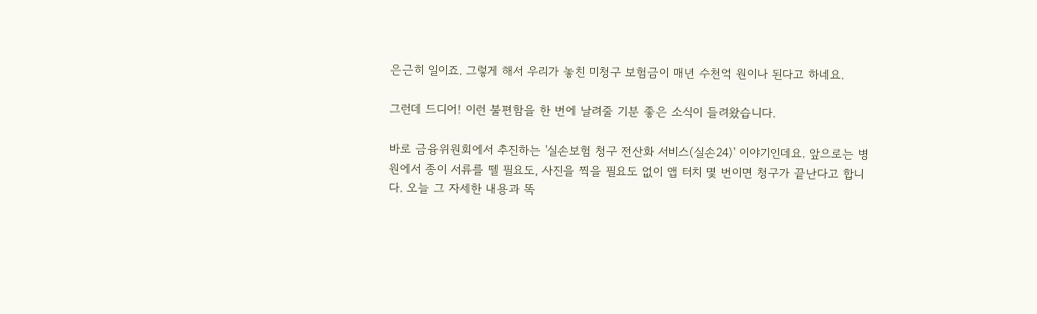은근히 일이죠. 그렇게 해서 우리가 놓친 미청구 보험금이 매년 수천억 원이나 된다고 하네요.

그런데 드디어! 이런 불편함을 한 번에 날려줄 기분 좋은 소식이 들려왔습니다.

바로 금융위원회에서 추진하는 '실손보험 청구 전산화 서비스(실손24)' 이야기인데요. 앞으로는 병원에서 종이 서류를 뗄 필요도, 사진을 찍을 필요도 없이 앱 터치 몇 번이면 청구가 끝난다고 합니다. 오늘 그 자세한 내용과 똑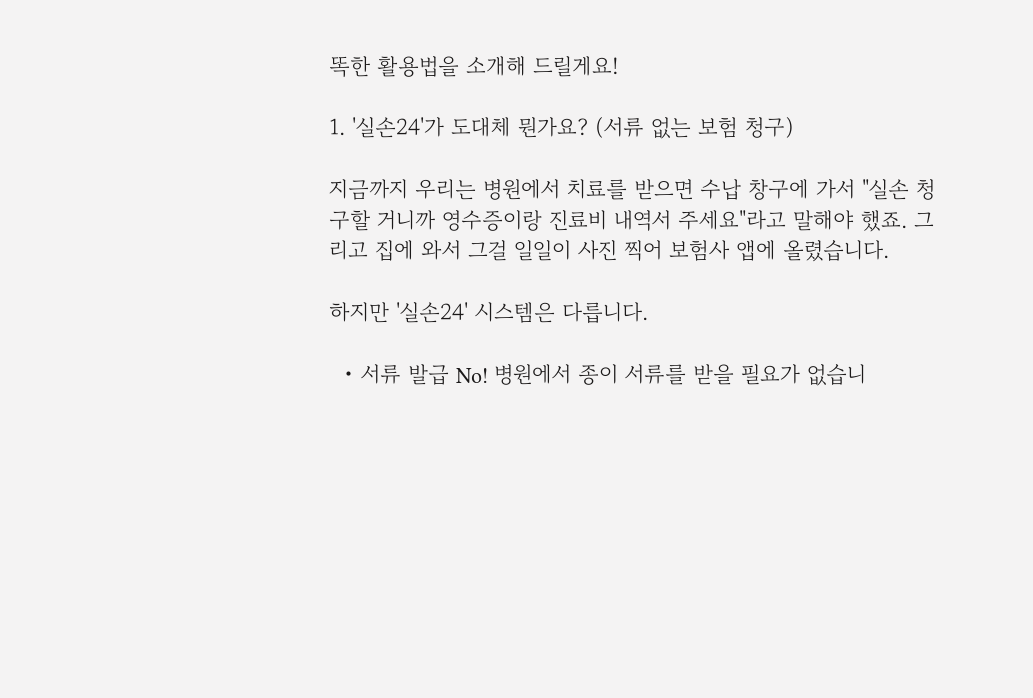똑한 활용법을 소개해 드릴게요!

1. '실손24'가 도대체 뭔가요? (서류 없는 보험 청구)

지금까지 우리는 병원에서 치료를 받으면 수납 창구에 가서 "실손 청구할 거니까 영수증이랑 진료비 내역서 주세요"라고 말해야 했죠. 그리고 집에 와서 그걸 일일이 사진 찍어 보험사 앱에 올렸습니다.

하지만 '실손24' 시스템은 다릅니다.

  • 서류 발급 No! 병원에서 종이 서류를 받을 필요가 없습니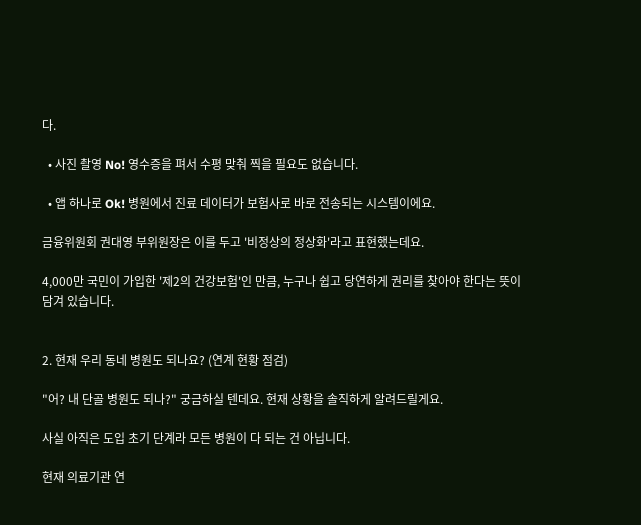다.

  • 사진 촬영 No! 영수증을 펴서 수평 맞춰 찍을 필요도 없습니다.

  • 앱 하나로 Ok! 병원에서 진료 데이터가 보험사로 바로 전송되는 시스템이에요.

금융위원회 권대영 부위원장은 이를 두고 '비정상의 정상화'라고 표현했는데요.

4,000만 국민이 가입한 '제2의 건강보험'인 만큼, 누구나 쉽고 당연하게 권리를 찾아야 한다는 뜻이 담겨 있습니다.


2. 현재 우리 동네 병원도 되나요? (연계 현황 점검)

"어? 내 단골 병원도 되나?" 궁금하실 텐데요. 현재 상황을 솔직하게 알려드릴게요.

사실 아직은 도입 초기 단계라 모든 병원이 다 되는 건 아닙니다.

현재 의료기관 연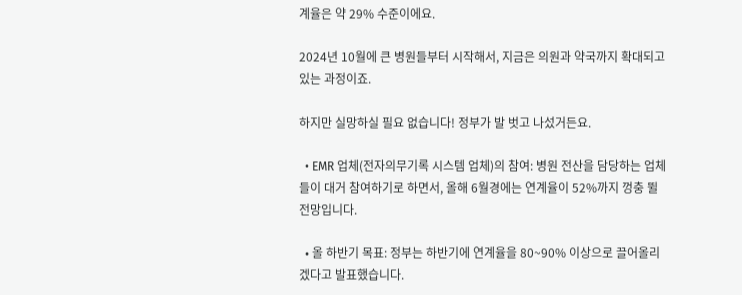계율은 약 29% 수준이에요.

2024년 10월에 큰 병원들부터 시작해서, 지금은 의원과 약국까지 확대되고 있는 과정이죠.

하지만 실망하실 필요 없습니다! 정부가 발 벗고 나섰거든요.

  • EMR 업체(전자의무기록 시스템 업체)의 참여: 병원 전산을 담당하는 업체들이 대거 참여하기로 하면서, 올해 6월경에는 연계율이 52%까지 껑충 뛸 전망입니다.

  • 올 하반기 목표: 정부는 하반기에 연계율을 80~90% 이상으로 끌어올리겠다고 발표했습니다.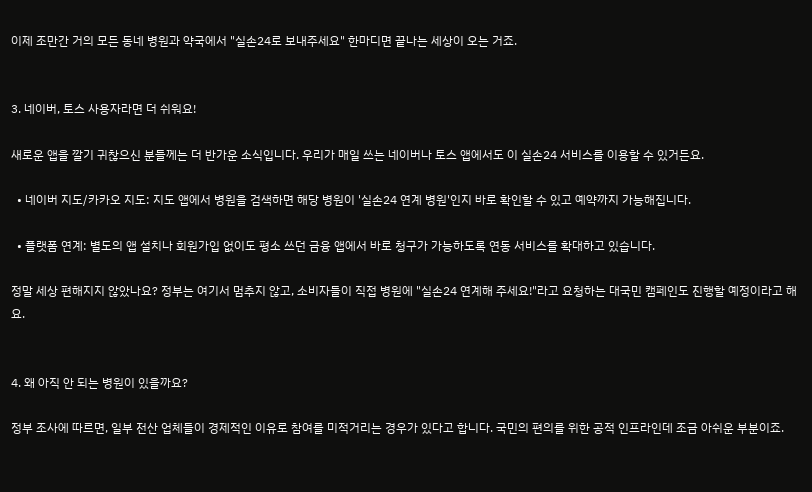이제 조만간 거의 모든 동네 병원과 약국에서 "실손24로 보내주세요" 한마디면 끝나는 세상이 오는 거죠.


3. 네이버, 토스 사용자라면 더 쉬워요!

새로운 앱을 깔기 귀찮으신 분들께는 더 반가운 소식입니다. 우리가 매일 쓰는 네이버나 토스 앱에서도 이 실손24 서비스를 이용할 수 있거든요.

  • 네이버 지도/카카오 지도: 지도 앱에서 병원을 검색하면 해당 병원이 '실손24 연계 병원'인지 바로 확인할 수 있고 예약까지 가능해집니다.

  • 플랫폼 연계: 별도의 앱 설치나 회원가입 없이도 평소 쓰던 금융 앱에서 바로 청구가 가능하도록 연동 서비스를 확대하고 있습니다.

정말 세상 편해지지 않았나요? 정부는 여기서 멈추지 않고, 소비자들이 직접 병원에 "실손24 연계해 주세요!"라고 요청하는 대국민 캠페인도 진행할 예정이라고 해요.


4. 왜 아직 안 되는 병원이 있을까요?

정부 조사에 따르면, 일부 전산 업체들이 경제적인 이유로 참여를 미적거리는 경우가 있다고 합니다. 국민의 편의를 위한 공적 인프라인데 조금 아쉬운 부분이죠.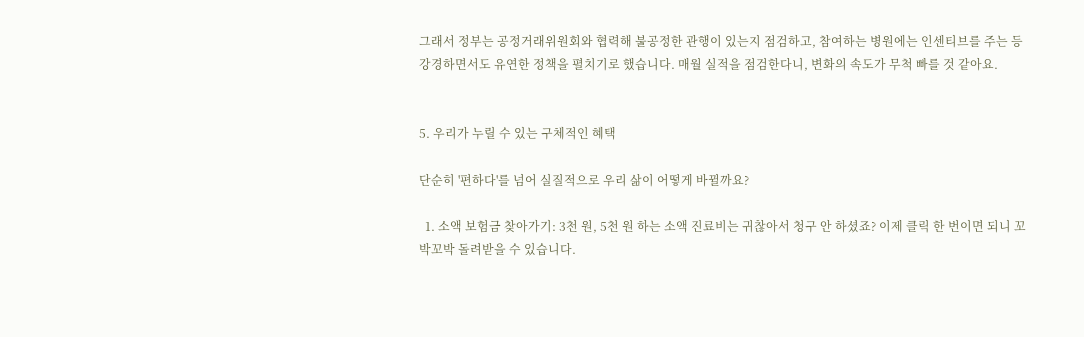그래서 정부는 공정거래위원회와 협력해 불공정한 관행이 있는지 점검하고, 참여하는 병원에는 인센티브를 주는 등 강경하면서도 유연한 정책을 펼치기로 했습니다. 매월 실적을 점검한다니, 변화의 속도가 무척 빠를 것 같아요.


5. 우리가 누릴 수 있는 구체적인 혜택

단순히 '편하다'를 넘어 실질적으로 우리 삶이 어떻게 바뀔까요?

  1. 소액 보험금 찾아가기: 3천 원, 5천 원 하는 소액 진료비는 귀찮아서 청구 안 하셨죠? 이제 클릭 한 번이면 되니 꼬박꼬박 돌려받을 수 있습니다.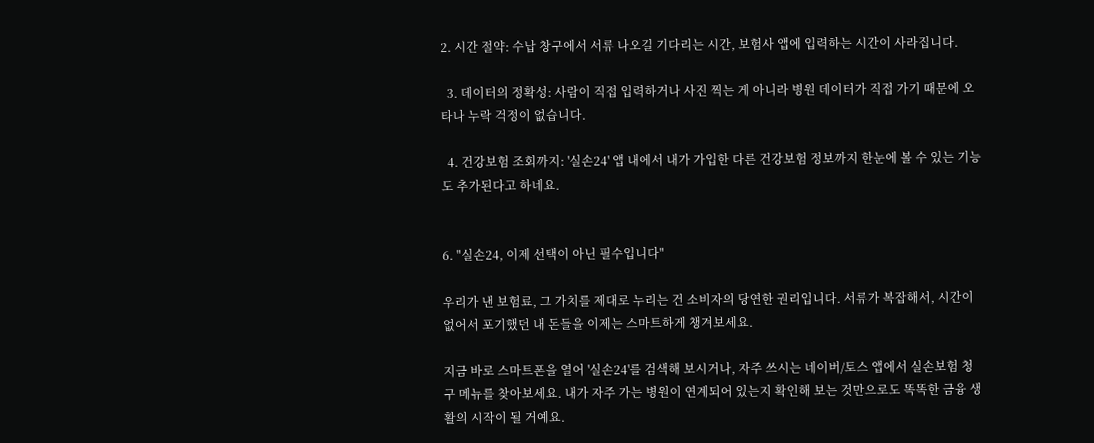2. 시간 절약: 수납 창구에서 서류 나오길 기다리는 시간, 보험사 앱에 입력하는 시간이 사라집니다.

  3. 데이터의 정확성: 사람이 직접 입력하거나 사진 찍는 게 아니라 병원 데이터가 직접 가기 때문에 오타나 누락 걱정이 없습니다.

  4. 건강보험 조회까지: '실손24' 앱 내에서 내가 가입한 다른 건강보험 정보까지 한눈에 볼 수 있는 기능도 추가된다고 하네요.


6. "실손24, 이제 선택이 아닌 필수입니다"

우리가 낸 보험료, 그 가치를 제대로 누리는 건 소비자의 당연한 권리입니다. 서류가 복잡해서, 시간이 없어서 포기했던 내 돈들을 이제는 스마트하게 챙겨보세요.

지금 바로 스마트폰을 열어 '실손24'를 검색해 보시거나, 자주 쓰시는 네이버/토스 앱에서 실손보험 청구 메뉴를 찾아보세요. 내가 자주 가는 병원이 연계되어 있는지 확인해 보는 것만으로도 똑똑한 금융 생활의 시작이 될 거예요.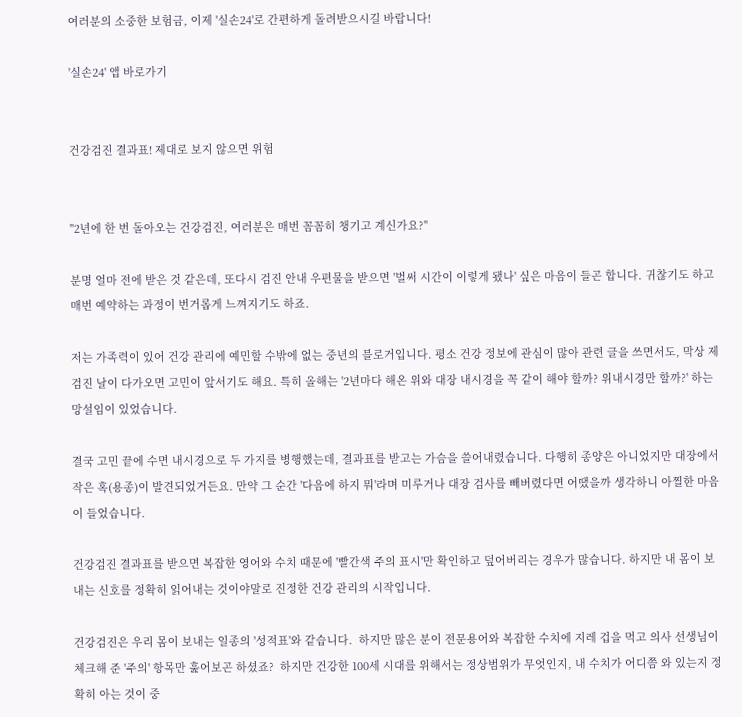여러분의 소중한 보험금, 이제 '실손24'로 간편하게 돌려받으시길 바랍니다!

'실손24' 앱 바로가기


건강검진 결과표! 제대로 보지 않으면 위험


"2년에 한 번 돌아오는 건강검진, 여러분은 매번 꼼꼼히 챙기고 계신가요?"

분명 얼마 전에 받은 것 같은데, 또다시 검진 안내 우편물을 받으면 '벌써 시간이 이렇게 됐나' 싶은 마음이 들곤 합니다. 귀찮기도 하고 매번 예약하는 과정이 번거롭게 느껴지기도 하죠.

저는 가족력이 있어 건강 관리에 예민할 수밖에 없는 중년의 블로거입니다. 평소 건강 정보에 관심이 많아 관련 글을 쓰면서도, 막상 제 검진 날이 다가오면 고민이 앞서기도 해요. 특히 올해는 '2년마다 해온 위와 대장 내시경을 꼭 같이 해야 할까? 위내시경만 할까?' 하는 망설임이 있었습니다.

결국 고민 끝에 수면 내시경으로 두 가지를 병행했는데, 결과표를 받고는 가슴을 쓸어내렸습니다. 다행히 종양은 아니었지만 대장에서 작은 혹(용종)이 발견되었거든요. 만약 그 순간 '다음에 하지 뭐'라며 미루거나 대장 검사를 빼버렸다면 어땠을까 생각하니 아찔한 마음이 들었습니다.

건강검진 결과표를 받으면 복잡한 영어와 수치 때문에 '빨간색 주의 표시'만 확인하고 덮어버리는 경우가 많습니다. 하지만 내 몸이 보내는 신호를 정확히 읽어내는 것이야말로 진정한 건강 관리의 시작입니다.

건강검진은 우리 몸이 보내는 일종의 '성적표'와 같습니다.  하지만 많은 분이 전문용어와 복잡한 수치에 지레 겁을 먹고 의사 선생님이 체크해 준 '주의' 항목만 훑어보곤 하셨죠?  하지만 건강한 100세 시대를 위해서는 정상범위가 무엇인지, 내 수치가 어디쯤 와 있는지 정확히 아는 것이 중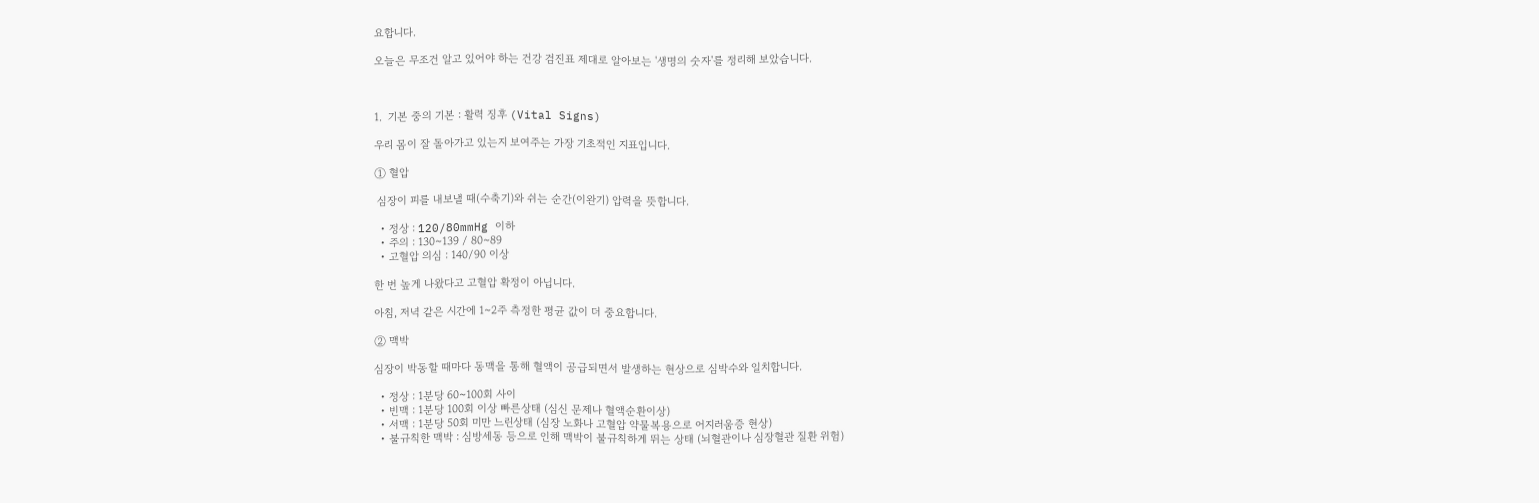요합니다.

오늘은 무조건 알고 있어야 하는 건강 검진표 제대로 알아보는 '생명의 숫자'를 정리해 보았습니다.



1.  기본 중의 기본 : 활력 징후 (Vital Signs)

우리 몸이 잘 돌아가고 있는지 보여주는 가장 기초적인 지표입니다.

① 혈압

 심장이 피를 내보낼 때(수축기)와 쉬는 순간(이완기) 압력을 뜻합니다.

  • 정상 : 120/80mmHg 이하
  • 주의 : 130~139 / 80~89
  • 고혈압 의심 : 140/90 이상

한 번 높게 나왔다고 고혈압 확정이 아닙니다.

아침, 저녁 같은 시간에 1~2주 측정한 평균 값이 더 중요합니다.

② 맥박

심장이 박동할 때마다 동맥을 통해 혈액이 공급되면서 발생하는 현상으로 심박수와 일치합니다.

  • 정상 : 1분당 60~100회 사이
  • 빈맥 : 1분당 100회 이상 빠른상태 (심신 문제나 혈액순환이상)
  • 서맥 : 1분당 50회 미만 느린상태 (심장 노화나 고혈압 약물복용으로 어지러움증 현상)
  • 불규칙한 맥박 : 심방세동 등으로 인해 맥박이 불규칙하게 뛰는 상태 (뇌혈관이나 심장혈관 질환 위험)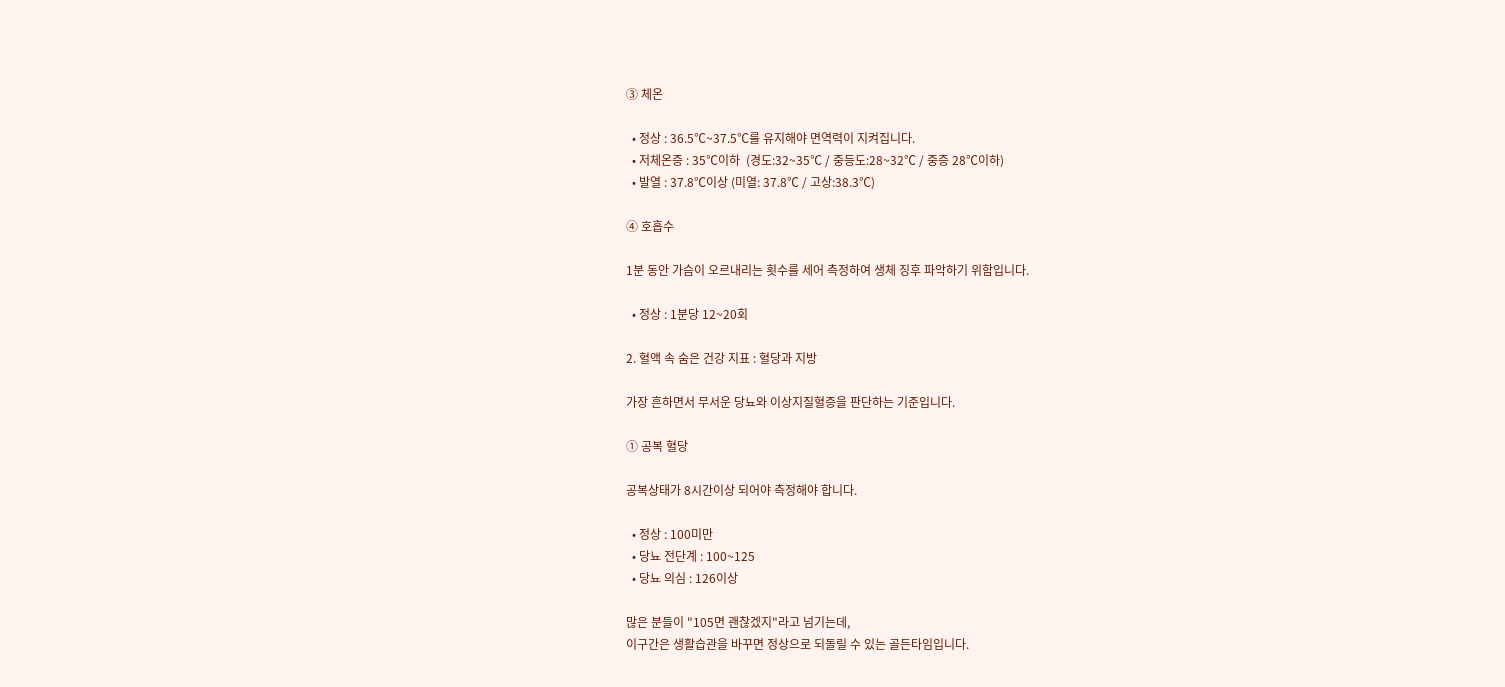③ 체온

  • 정상 : 36.5℃~37.5℃를 유지해야 면역력이 지켜집니다.
  • 저체온증 : 35℃이하  (경도:32~35℃ / 중등도:28~32℃ / 중증 28℃이하)
  • 발열 : 37.8℃이상 (미열: 37.8℃ / 고상:38.3℃)

④ 호흡수

1분 동안 가슴이 오르내리는 횟수를 세어 측정하여 생체 징후 파악하기 위함입니다.

  • 정상 : 1분당 12~20회

2. 혈액 속 숨은 건강 지표 : 혈당과 지방

가장 흔하면서 무서운 당뇨와 이상지질혈증을 판단하는 기준입니다.

① 공복 혈당

공복상태가 8시간이상 되어야 측정해야 합니다.

  • 정상 : 100미만
  • 당뇨 전단계 : 100~125
  • 당뇨 의심 : 126이상

많은 분들이 "105면 괜찮겠지"라고 넘기는데,
이구간은 생활습관을 바꾸면 정상으로 되돌릴 수 있는 골든타임입니다.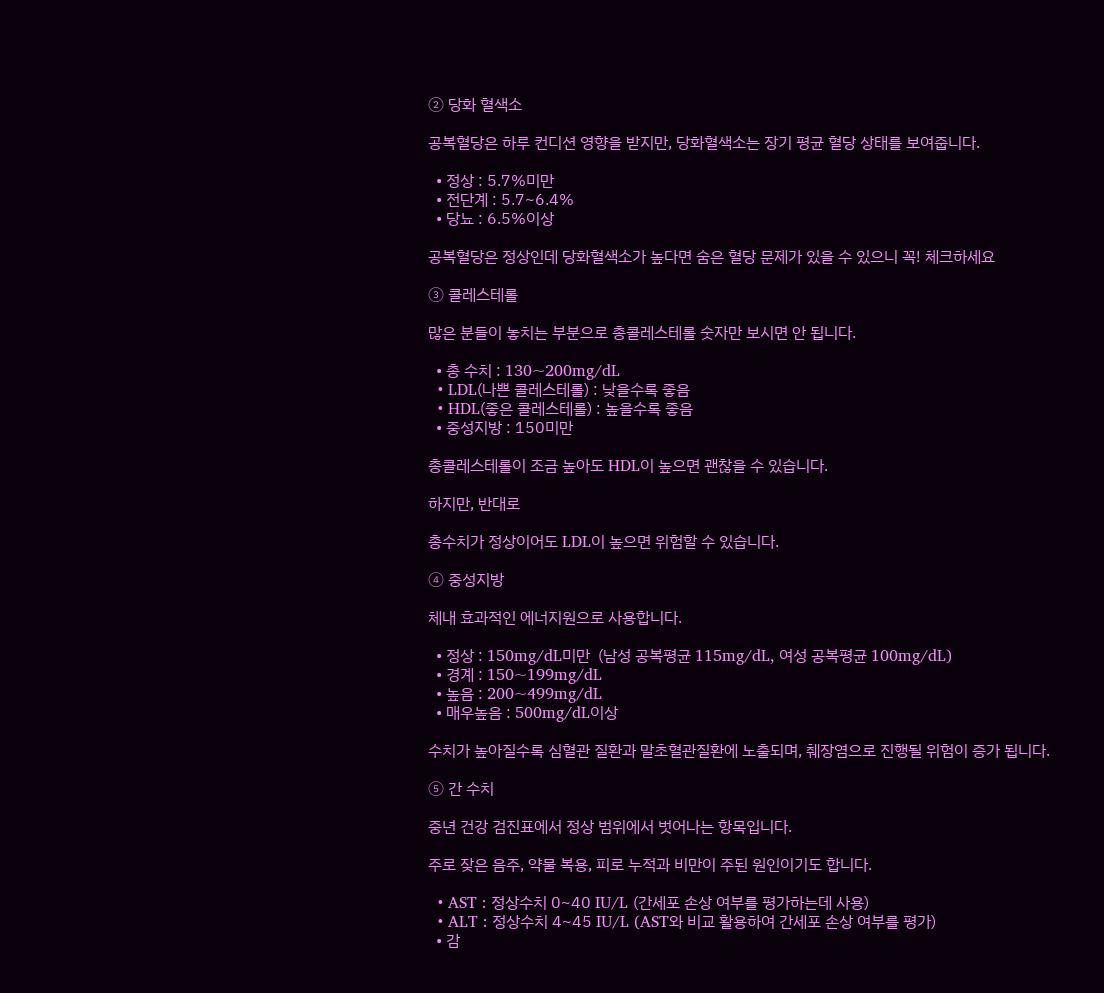② 당화 혈색소

공복혈당은 하루 컨디션 영향을 받지만, 당화혈색소는 장기 평균 혈당 상태를 보여줍니다.

  • 정상 : 5.7%미만
  • 전단계 : 5.7~6.4%
  • 당뇨 : 6.5%이상

공복혈당은 정상인데 당화혈색소가 높다면 숨은 혈당 문제가 있을 수 있으니 꼭! 체크하세요

③ 콜레스테롤

많은 분들이 놓치는 부분으로 총콜레스테롤 숫자만 보시면 안 됩니다.

  • 총 수치 : 130~200mg/dL
  • LDL(나쁜 콜레스테롤) : 낮을수록 좋음
  • HDL(좋은 콜레스테롤) : 높을수록 좋음
  • 중성지방 : 150미만

총콜레스테롤이 조금 높아도 HDL이 높으면 괜찮을 수 있습니다.

하지만, 반대로

총수치가 정상이어도 LDL이 높으면 위험할 수 있습니다.

④ 중성지방

체내 효과적인 에너지원으로 사용합니다.

  • 정상 : 150mg/dL미만  (남성 공복평균 115mg/dL, 여성 공복평균 100mg/dL)
  • 경계 : 150~199mg/dL
  • 높음 : 200~499mg/dL
  • 매우높음 : 500mg/dL이상

수치가 높아질수록 심혈관 질환과 말초혈관질환에 노출되며, 췌장염으로 진행될 위험이 증가 됩니다.

⑤ 간 수치

중년 건강 검진표에서 정상 범위에서 벗어나는 항목입니다.

주로 잦은 음주, 약물 복용, 피로 누적과 비만이 주된 원인이기도 합니다.

  • AST : 정상수치 0~40 IU/L (간세포 손상 여부를 평가하는데 사용)
  • ALT : 정상수치 4~45 IU/L (AST와 비교 활용하여 간세포 손상 여부를 평가)
  • 감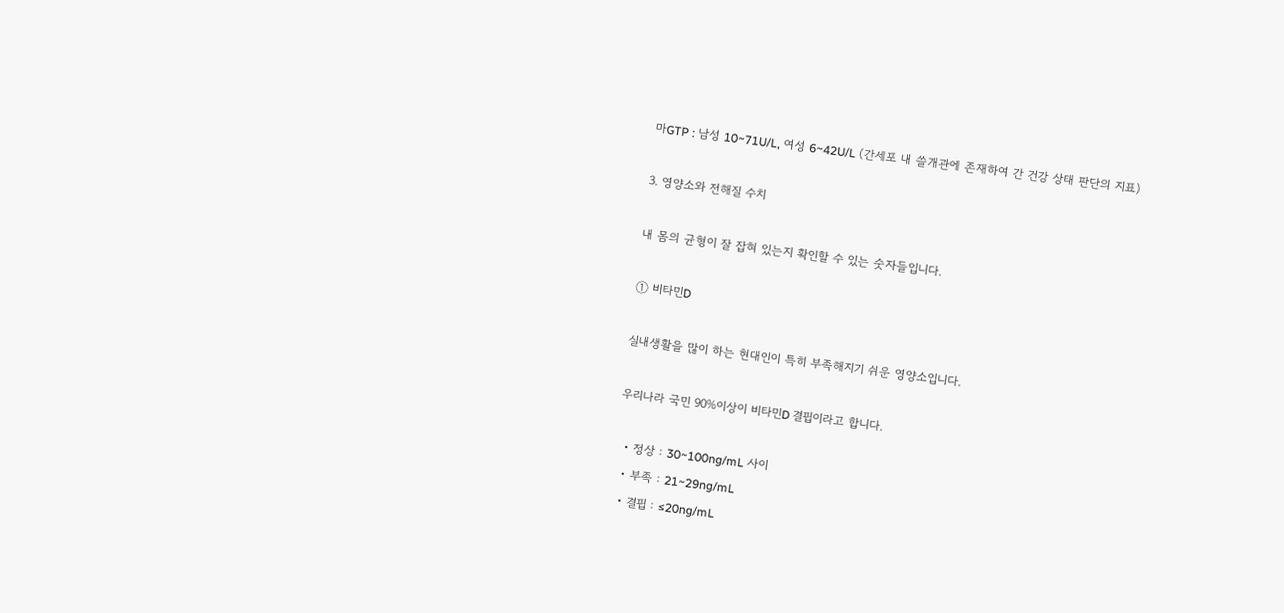마GTP : 남성 10~71U/L, 여성 6~42U/L (간세포 내 쓸개관에 존재하여 간 건강 상태 판단의 지표)

3. 영양소와 전해질 수치

내 몸의 균형이 잘 잡혀 있는지 확인할 수 있는 숫자들입니다.

① 비타민D

실내생활을 많이 하는 현대인이 특히 부족해지기 쉬운 영양소입니다.

우리나라 국민 90%이상이 비타민D 결핍이라고 합니다.

  • 정상 : 30~100ng/mL 사이
  • 부족 : 21~29ng/mL
  • 결핍 : ≤20ng/mL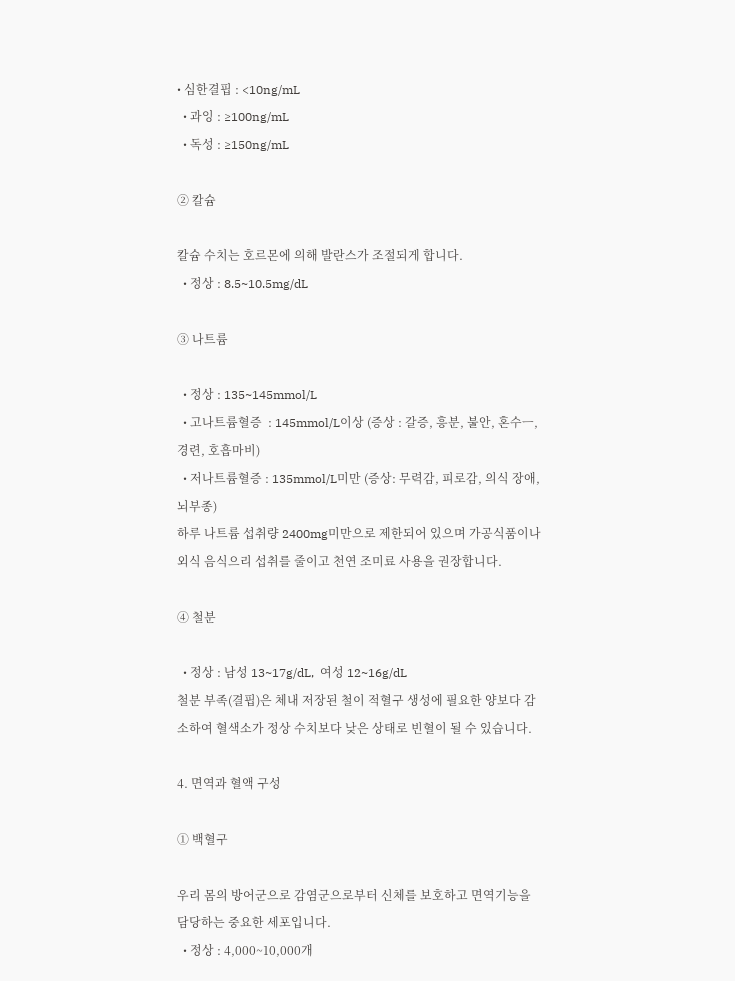• 심한결핍 : <10ng/mL
  • 과잉 : ≥100ng/mL
  • 독성 : ≥150ng/mL

② 칼슘

칼슘 수치는 호르몬에 의해 발란스가 조절되게 합니다.
  • 정상 : 8.5~10.5mg/dL

③ 나트륨

  • 정상 : 135~145mmol/L
  • 고나트륨혈증  : 145mmol/L이상 (증상 : 갈증, 흥분, 불안, 혼수ㅡ, 경련, 호흡마비)
  • 저나트륨혈증 : 135mmol/L미만 (증상: 무력감, 피로감, 의식 장애, 뇌부종)
하루 나트륨 섭취량 2400mg미만으로 제한되어 있으며 가공식품이나 외식 음식으리 섭취를 줄이고 천연 조미료 사용을 권장합니다.

④ 철분

  • 정상 : 남성 13~17g/dL,  여성 12~16g/dL
철분 부족(결핍)은 체내 저장된 철이 적혈구 생성에 필요한 양보다 감소하여 혈색소가 정상 수치보다 낮은 상태로 빈혈이 될 수 있습니다.

4. 면역과 혈액 구성

① 백혈구

우리 몸의 방어군으로 감염군으로부터 신체를 보호하고 면역기능을 담당하는 중요한 세포입니다.
  • 정상 : 4,000~10,000개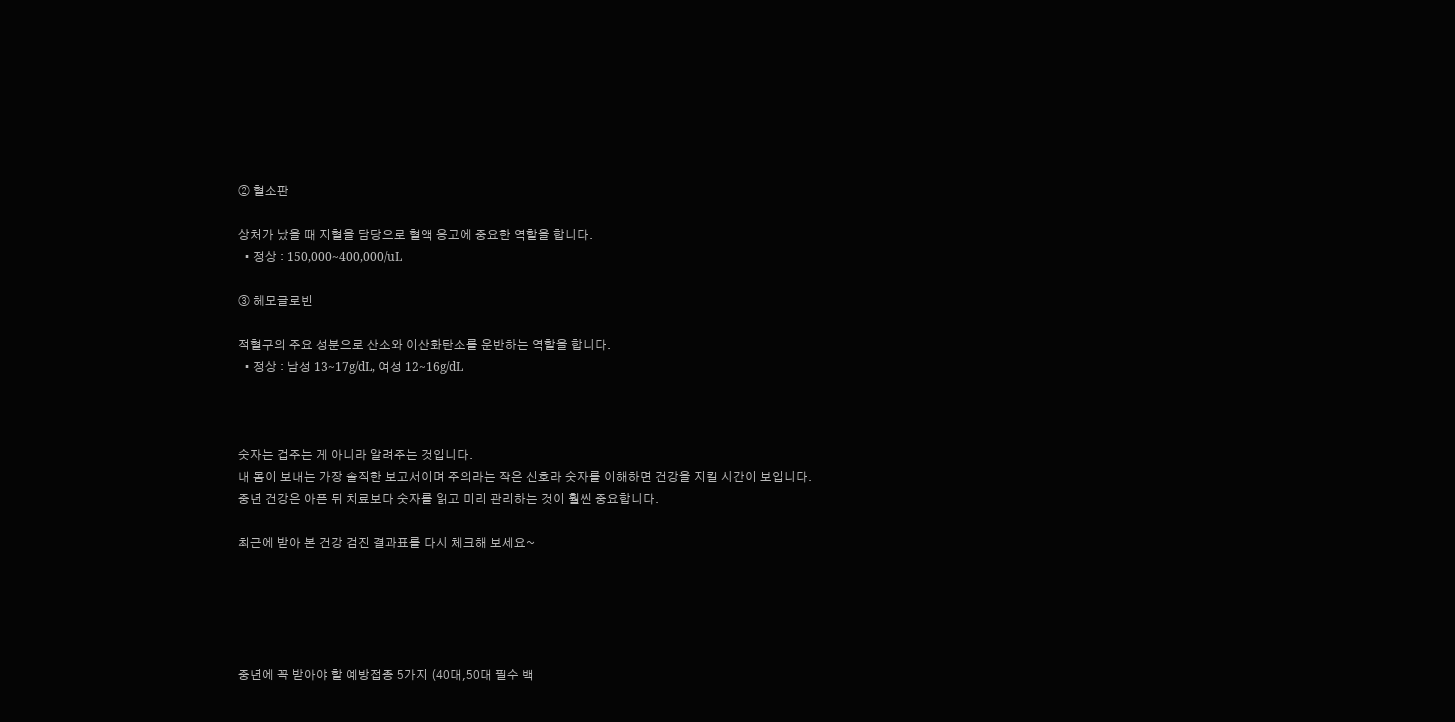② 혈소판

상처가 났을 때 지혈을 담당으로 혈액 응고에 중요한 역할을 합니다.
  • 정상 : 150,000~400,000/uL

③ 헤모글로빈

적혈구의 주요 성분으로 산소와 이산화탄소를 운반하는 역할을 합니다.
  • 정상 : 남성 13~17g/dL, 여성 12~16g/dL



숫자는 겁주는 게 아니라 알려주는 것입니다.
내 몸이 보내는 가장 솔직한 보고서이며 주의라는 작은 신호라 숫자를 이해하면 건강을 지킬 시간이 보입니다.
중년 건강은 아픈 뒤 치료보다 숫자를 읽고 미리 관리하는 것이 훨씬 중요합니다.

최근에 받아 본 건강 검진 결과표를 다시 체크해 보세요~





중년에 꼭 받아야 할 예방접종 5가지 (40대,50대 필수 백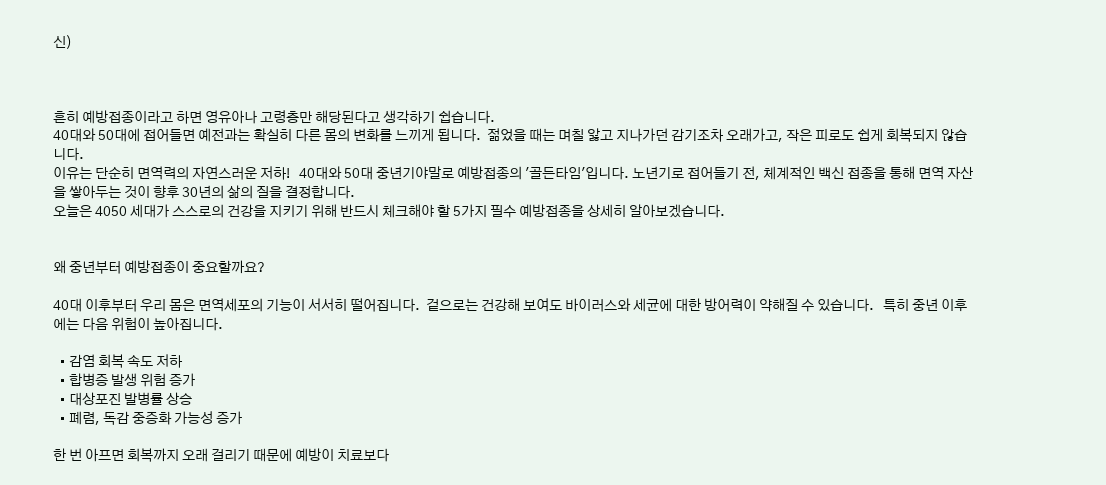신)



흔히 예방접종이라고 하면 영유아나 고령층만 해당된다고 생각하기 쉽습니다.
40대와 50대에 접어들면 예전과는 확실히 다른 몸의 변화를 느끼게 됩니다.  젊었을 때는 며칠 앓고 지나가던 감기조차 오래가고, 작은 피로도 쉽게 회복되지 않습니다.
이유는 단순히 면역력의 자연스러운 저하!   40대와 50대 중년기야말로 예방접종의 '골든타임'입니다. 노년기로 접어들기 전, 체계적인 백신 접종을 통해 면역 자산을 쌓아두는 것이 향후 30년의 삶의 질을 결정합니다.
오늘은 4050 세대가 스스로의 건강을 지키기 위해 반드시 체크해야 할 5가지 필수 예방접종을 상세히 알아보겠습니다.


왜 중년부터 예방접종이 중요할까요?

40대 이후부터 우리 몸은 면역세포의 기능이 서서히 떨어집니다.  겉으로는 건강해 보여도 바이러스와 세균에 대한 방어력이 약해질 수 있습니다.   특히 중년 이후에는 다음 위험이 높아집니다.

  • 감염 회복 속도 저하
  • 합병증 발생 위험 증가
  • 대상포진 발병률 상승
  • 폐렴, 독감 중증화 가능성 증가

한 번 아프면 회복까지 오래 걸리기 때문에 예방이 치료보다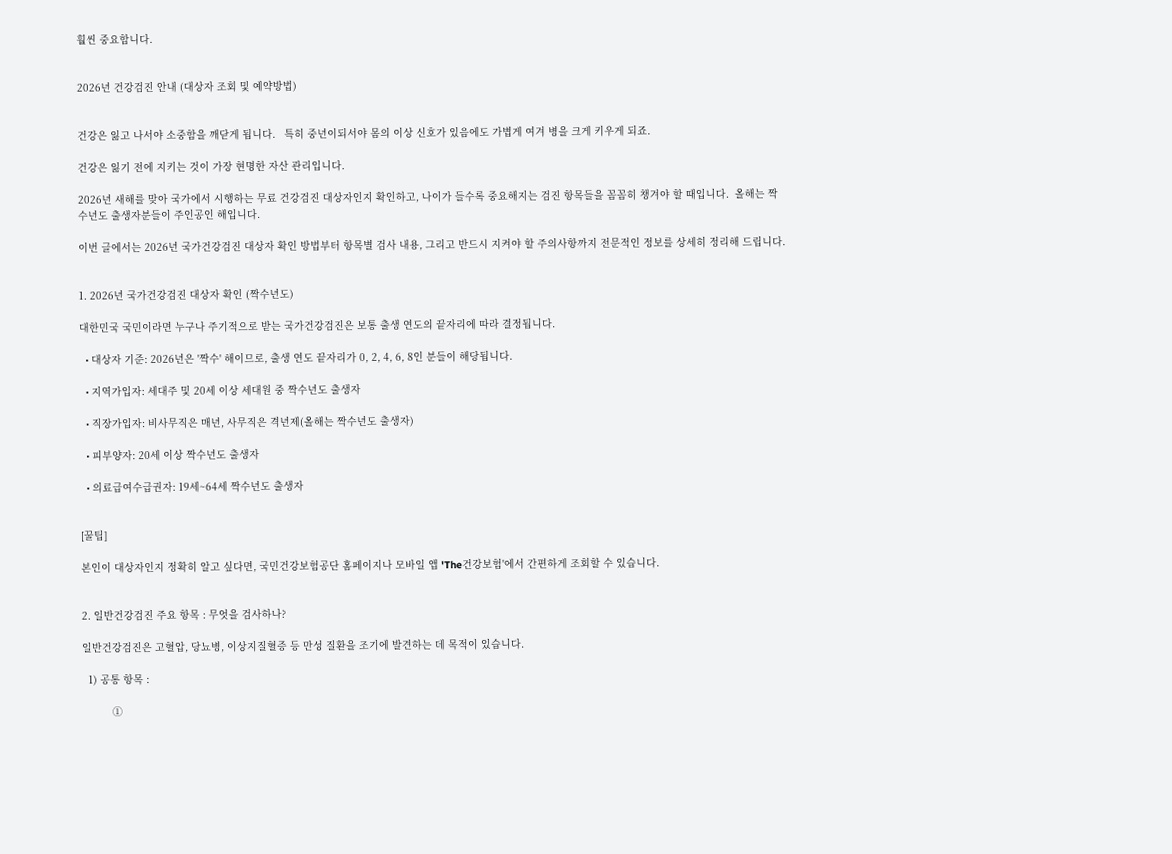훨씬 중요합니다.


2026년 건강검진 안내 (대상자 조회 및 예약방법)


건강은 잃고 나서야 소중함을 깨닫게 됩니다.   특히 중년이되서야 몸의 이상 신호가 있음에도 가볍게 여겨 병을 크게 키우게 되죠.

건강은 잃기 전에 지키는 것이 가장 현명한 자산 관리입니다.

2026년 새해를 맞아 국가에서 시행하는 무료 건강검진 대상자인지 확인하고, 나이가 들수록 중요해지는 검진 항목들을 꼼꼼히 챙겨야 할 때입니다.  올해는 짝수년도 출생자분들이 주인공인 해입니다.

이번 글에서는 2026년 국가건강검진 대상자 확인 방법부터 항목별 검사 내용, 그리고 반드시 지켜야 할 주의사항까지 전문적인 정보를 상세히 정리해 드립니다.


1. 2026년 국가건강검진 대상자 확인 (짝수년도)

대한민국 국민이라면 누구나 주기적으로 받는 국가건강검진은 보통 출생 연도의 끝자리에 따라 결정됩니다.

  • 대상자 기준: 2026년은 '짝수' 해이므로, 출생 연도 끝자리가 0, 2, 4, 6, 8인 분들이 해당됩니다.

  • 지역가입자: 세대주 및 20세 이상 세대원 중 짝수년도 출생자

  • 직장가입자: 비사무직은 매년, 사무직은 격년제(올해는 짝수년도 출생자)

  • 피부양자: 20세 이상 짝수년도 출생자

  • 의료급여수급권자: 19세~64세 짝수년도 출생자


[꿀팁]

본인이 대상자인지 정확히 알고 싶다면, 국민건강보험공단 홈페이지나 모바일 앱 'The건강보험'에서 간편하게 조회할 수 있습니다.


2. 일반건강검진 주요 항목 : 무엇을 검사하나?

일반건강검진은 고혈압, 당뇨병, 이상지질혈증 등 만성 질환을 조기에 발견하는 데 목적이 있습니다.

  1) 공통 항목 :

          ①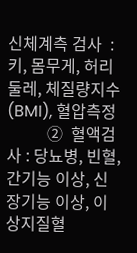신체계측 검사  : 키, 몸무게, 허리둘레, 체질량지수(BMI), 혈압측정
          ②  혈액검사 : 당뇨병, 빈혈, 간기능 이상, 신장기능 이상, 이상지질혈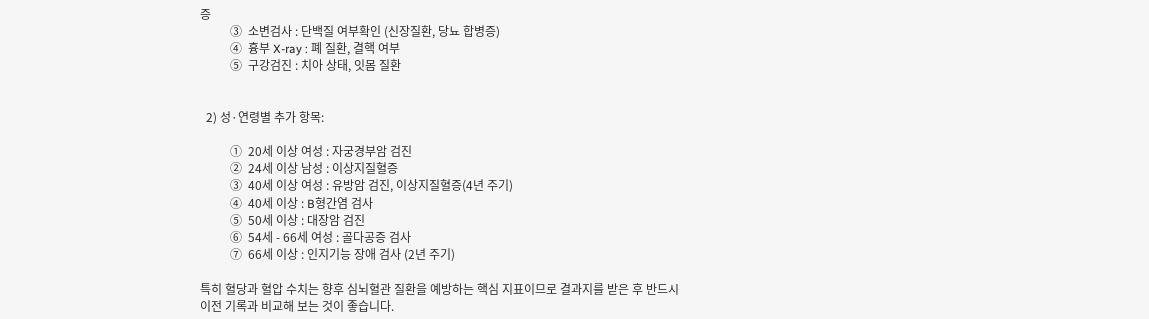증
          ③  소변검사 : 단백질 여부확인 (신장질환, 당뇨 합병증)
          ④  흉부 X-ray : 폐 질환, 결핵 여부
          ⑤  구강검진 : 치아 상태, 잇몸 질환


  2) 성·연령별 추가 항목:

          ①  20세 이상 여성 : 자궁경부암 검진
          ②  24세 이상 남성 : 이상지질혈증
          ③  40세 이상 여성 : 유방암 검진, 이상지질혈증(4년 주기)
          ④  40세 이상 : B형간염 검사
          ⑤  50세 이상 : 대장암 검진
          ⑥  54세 - 66세 여성 : 골다공증 검사
          ⑦  66세 이상 : 인지기능 장애 검사 (2년 주기)

특히 혈당과 혈압 수치는 향후 심뇌혈관 질환을 예방하는 핵심 지표이므로 결과지를 받은 후 반드시 이전 기록과 비교해 보는 것이 좋습니다.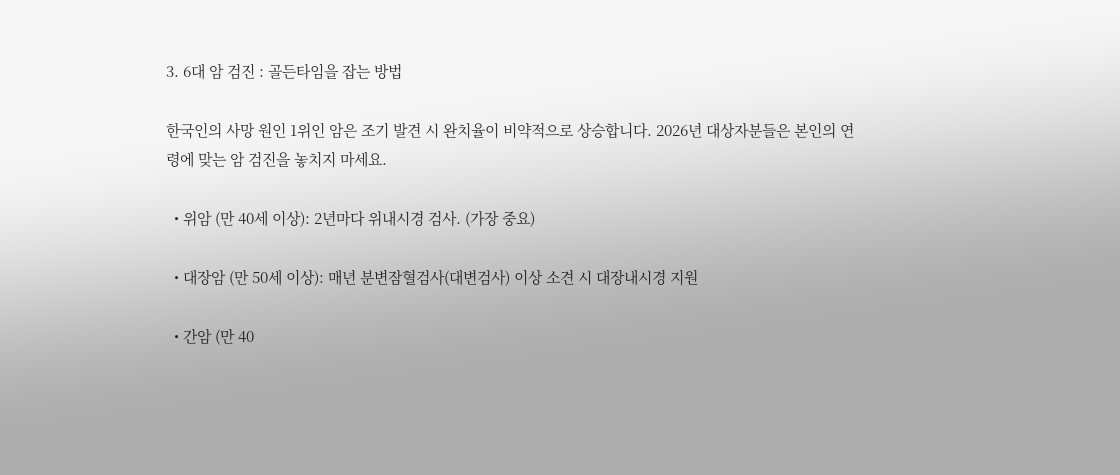3. 6대 암 검진 : 골든타임을 잡는 방법

한국인의 사망 원인 1위인 암은 조기 발견 시 완치율이 비약적으로 상승합니다. 2026년 대상자분들은 본인의 연령에 맞는 암 검진을 놓치지 마세요.

  • 위암 (만 40세 이상): 2년마다 위내시경 검사. (가장 중요)

  • 대장암 (만 50세 이상): 매년 분변잠혈검사(대변검사) 이상 소견 시 대장내시경 지원

  • 간암 (만 40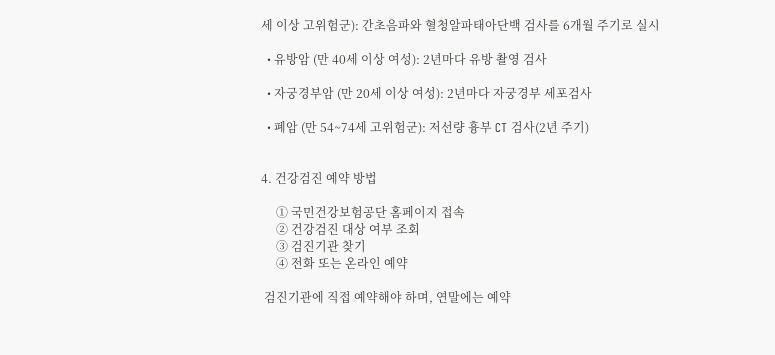세 이상 고위험군): 간초음파와 혈청알파태아단백 검사를 6개월 주기로 실시

  • 유방암 (만 40세 이상 여성): 2년마다 유방 촬영 검사

  • 자궁경부암 (만 20세 이상 여성): 2년마다 자궁경부 세포검사

  • 폐암 (만 54~74세 고위험군): 저선량 흉부 CT 검사(2년 주기)


4. 건강검진 예약 방법

     ① 국민건강보험공단 홈페이지 접속
     ② 건강검진 대상 여부 조회
     ③ 검진기관 찾기
     ④ 전화 또는 온라인 예약

 검진기관에 직접 예약해야 하며, 연말에는 예약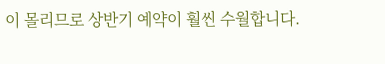이 몰리므로 상반기 예약이 훨씬 수월합니다.